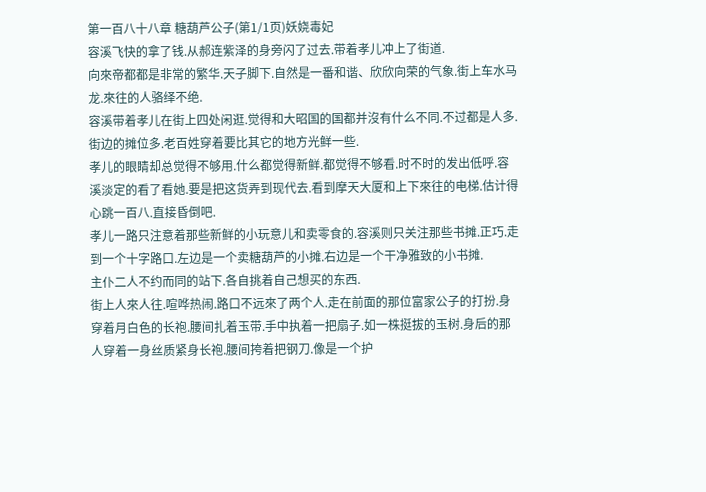第一百八十八章 糖葫芦公子(第1/1页)妖娆毒妃
容溪飞快的拿了钱.从郝连紫泽的身旁闪了过去.带着孝儿冲上了街道.
向來帝都都是非常的繁华.天子脚下.自然是一番和谐、欣欣向荣的气象.街上车水马龙.來往的人骆绎不绝.
容溪带着孝儿在街上四处闲逛.觉得和大昭国的国都并沒有什么不同.不过都是人多.街边的摊位多.老百姓穿着要比其它的地方光鲜一些.
孝儿的眼睛却总觉得不够用.什么都觉得新鲜.都觉得不够看.时不时的发出低呼.容溪淡定的看了看她.要是把这货弄到现代去.看到摩天大厦和上下來往的电梯.估计得心跳一百八.直接昏倒吧.
孝儿一路只注意着那些新鲜的小玩意儿和卖零食的.容溪则只关注那些书摊.正巧.走到一个十字路口.左边是一个卖糖葫芦的小摊.右边是一个干净雅致的小书摊.
主仆二人不约而同的站下.各自挑着自己想买的东西.
街上人來人往.喧哗热闹.路口不远來了两个人.走在前面的那位富家公子的打扮.身穿着月白色的长袍.腰间扎着玉带.手中执着一把扇子.如一株挺拔的玉树.身后的那人穿着一身丝质紧身长袍.腰间挎着把钢刀.像是一个护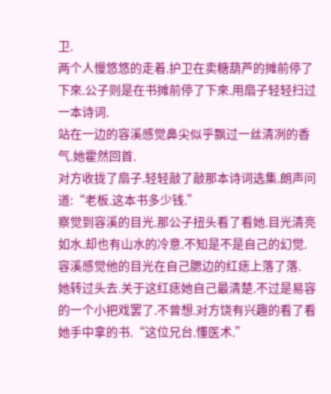卫.
两个人慢悠悠的走着.护卫在卖糖葫芦的摊前停了下來.公子则是在书摊前停了下來.用扇子轻轻扫过一本诗词.
站在一边的容溪感觉鼻尖似乎飘过一丝清冽的香气.她霍然回首.
对方收拢了扇子.轻轻敲了敲那本诗词选集.朗声问道:“老板.这本书多少钱.”
察觉到容溪的目光.那公子扭头看了看她.目光清亮如水.却也有山水的冷意.不知是不是自己的幻觉.容溪感觉他的目光在自己腮边的红痣上落了落.
她转过头去.关于这红痣她自己最清楚.不过是易容的一个小把戏罢了.不曾想.对方饶有兴趣的看了看她手中拿的书.“这位兄台.懂医术.”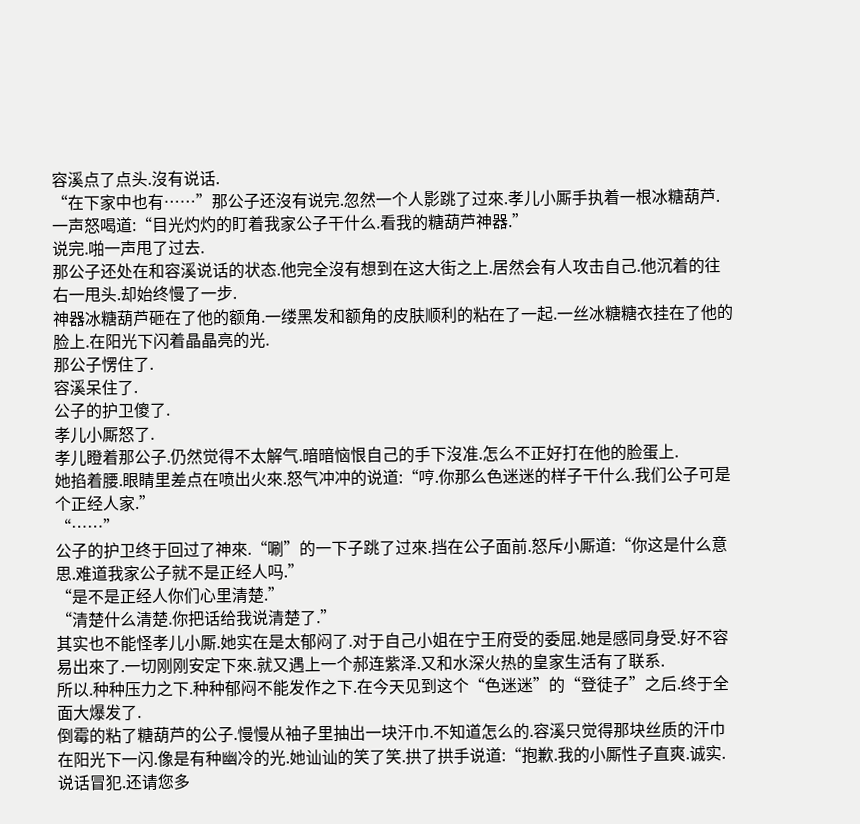容溪点了点头.沒有说话.
“在下家中也有……”那公子还沒有说完.忽然一个人影跳了过來.孝儿小厮手执着一根冰糖葫芦.一声怒喝道:“目光灼灼的盯着我家公子干什么.看我的糖葫芦神器.”
说完.啪一声甩了过去.
那公子还处在和容溪说话的状态.他完全沒有想到在这大街之上.居然会有人攻击自己.他沉着的往右一甩头.却始终慢了一步.
神器冰糖葫芦砸在了他的额角.一缕黑发和额角的皮肤顺利的粘在了一起.一丝冰糖糖衣挂在了他的脸上.在阳光下闪着晶晶亮的光.
那公子愣住了.
容溪呆住了.
公子的护卫傻了.
孝儿小厮怒了.
孝儿瞪着那公子.仍然觉得不太解气.暗暗恼恨自己的手下沒准.怎么不正好打在他的脸蛋上.
她掐着腰.眼睛里差点在喷出火來.怒气冲冲的说道:“哼.你那么色迷迷的样子干什么.我们公子可是个正经人家.”
“……”
公子的护卫终于回过了神來.“唰”的一下子跳了过來.挡在公子面前.怒斥小厮道:“你这是什么意思.难道我家公子就不是正经人吗.”
“是不是正经人你们心里清楚.”
“清楚什么清楚.你把话给我说清楚了.”
其实也不能怪孝儿小厮.她实在是太郁闷了.对于自己小姐在宁王府受的委屈.她是感同身受.好不容易出來了.一切刚刚安定下來.就又遇上一个郝连紫泽.又和水深火热的皇家生活有了联系.
所以.种种压力之下.种种郁闷不能发作之下.在今天见到这个“色迷迷”的“登徒子”之后.终于全面大爆发了.
倒霉的粘了糖葫芦的公子.慢慢从袖子里抽出一块汗巾.不知道怎么的.容溪只觉得那块丝质的汗巾在阳光下一闪.像是有种幽冷的光.她讪讪的笑了笑.拱了拱手说道:“抱歉.我的小厮性子直爽.诚实.说话冒犯.还请您多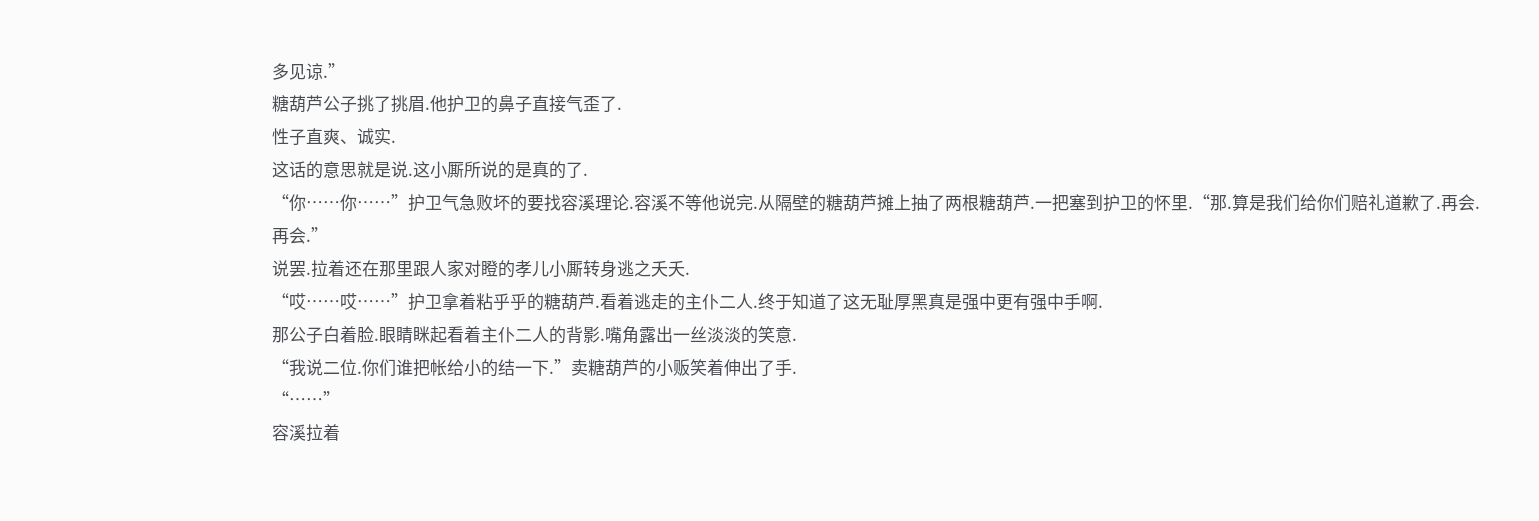多见谅.”
糖葫芦公子挑了挑眉.他护卫的鼻子直接气歪了.
性子直爽、诚实.
这话的意思就是说.这小厮所说的是真的了.
“你……你……”护卫气急败坏的要找容溪理论.容溪不等他说完.从隔壁的糖葫芦摊上抽了两根糖葫芦.一把塞到护卫的怀里.“那.算是我们给你们赔礼道歉了.再会.再会.”
说罢.拉着还在那里跟人家对瞪的孝儿小厮转身逃之夭夭.
“哎……哎……”护卫拿着粘乎乎的糖葫芦.看着逃走的主仆二人.终于知道了这无耻厚黑真是强中更有强中手啊.
那公子白着脸.眼睛眯起看着主仆二人的背影.嘴角露出一丝淡淡的笑意.
“我说二位.你们谁把帐给小的结一下.”卖糖葫芦的小贩笑着伸出了手.
“……”
容溪拉着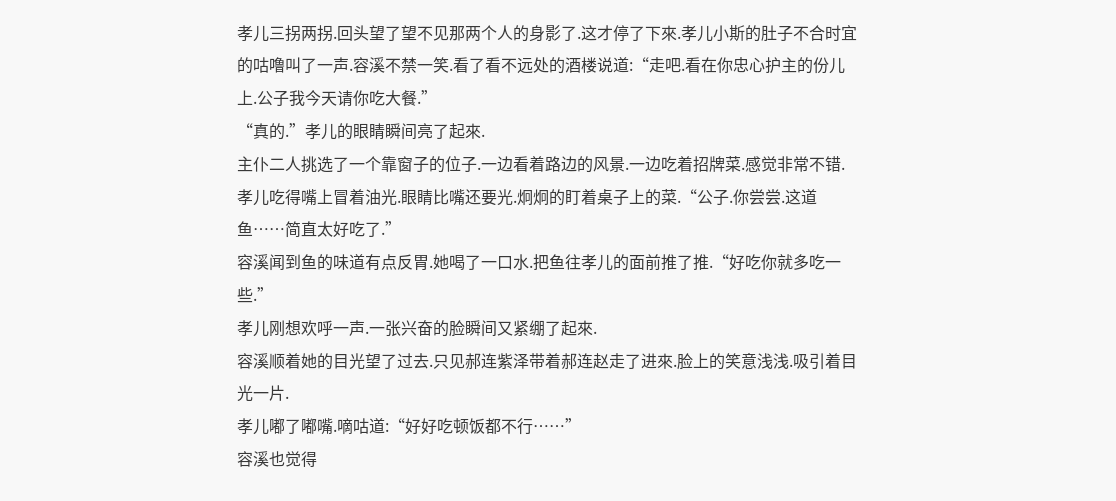孝儿三拐两拐.回头望了望不见那两个人的身影了.这才停了下來.孝儿小斯的肚子不合时宜的咕噜叫了一声.容溪不禁一笑.看了看不远处的酒楼说道:“走吧.看在你忠心护主的份儿上.公子我今天请你吃大餐.”
“真的.”孝儿的眼睛瞬间亮了起來.
主仆二人挑选了一个靠窗子的位子.一边看着路边的风景.一边吃着招牌菜.感觉非常不错.
孝儿吃得嘴上冒着油光.眼睛比嘴还要光.炯炯的盯着桌子上的菜.“公子.你尝尝.这道鱼……简直太好吃了.”
容溪闻到鱼的味道有点反胃.她喝了一口水.把鱼往孝儿的面前推了推.“好吃你就多吃一些.”
孝儿刚想欢呼一声.一张兴奋的脸瞬间又紧绷了起來.
容溪顺着她的目光望了过去.只见郝连紫泽带着郝连赵走了进來.脸上的笑意浅浅.吸引着目光一片.
孝儿嘟了嘟嘴.嘀咕道:“好好吃顿饭都不行……”
容溪也觉得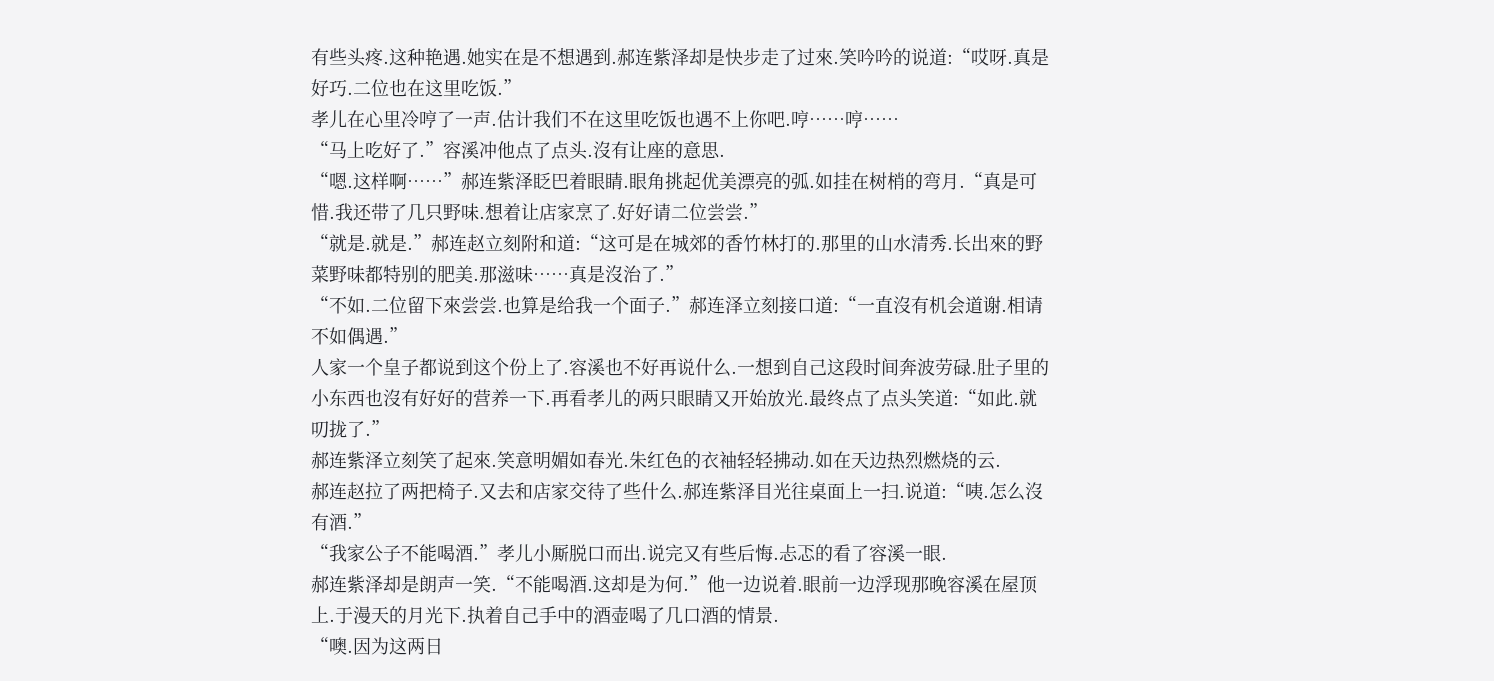有些头疼.这种艳遇.她实在是不想遇到.郝连紫泽却是快步走了过來.笑吟吟的说道:“哎呀.真是好巧.二位也在这里吃饭.”
孝儿在心里冷哼了一声.估计我们不在这里吃饭也遇不上你吧.哼……哼……
“马上吃好了.”容溪冲他点了点头.沒有让座的意思.
“嗯.这样啊……”郝连紫泽眨巴着眼睛.眼角挑起优美漂亮的弧.如挂在树梢的弯月.“真是可惜.我还带了几只野味.想着让店家烹了.好好请二位尝尝.”
“就是.就是.”郝连赵立刻附和道:“这可是在城郊的香竹林打的.那里的山水清秀.长出來的野菜野味都特别的肥美.那滋味……真是沒治了.”
“不如.二位留下來尝尝.也算是给我一个面子.”郝连泽立刻接口道:“一直沒有机会道谢.相请不如偶遇.”
人家一个皇子都说到这个份上了.容溪也不好再说什么.一想到自己这段时间奔波劳碌.肚子里的小东西也沒有好好的营养一下.再看孝儿的两只眼睛又开始放光.最终点了点头笑道:“如此.就叨拢了.”
郝连紫泽立刻笑了起來.笑意明媚如春光.朱红色的衣袖轻轻拂动.如在天边热烈燃烧的云.
郝连赵拉了两把椅子.又去和店家交待了些什么.郝连紫泽目光往桌面上一扫.说道:“咦.怎么沒有酒.”
“我家公子不能喝酒.”孝儿小厮脱口而出.说完又有些后悔.忐忑的看了容溪一眼.
郝连紫泽却是朗声一笑.“不能喝酒.这却是为何.”他一边说着.眼前一边浮现那晚容溪在屋顶上.于漫天的月光下.执着自己手中的酒壶喝了几口酒的情景.
“噢.因为这两日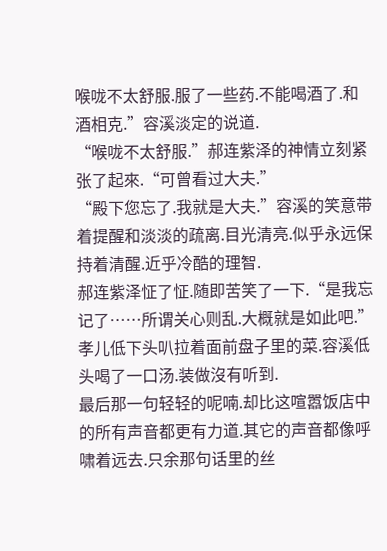喉咙不太舒服.服了一些药.不能喝酒了.和酒相克.”容溪淡定的说道.
“喉咙不太舒服.”郝连紫泽的神情立刻紧张了起來.“可曾看过大夫.”
“殿下您忘了.我就是大夫.”容溪的笑意带着提醒和淡淡的疏离.目光清亮.似乎永远保持着清醒.近乎冷酷的理智.
郝连紫泽怔了怔.随即苦笑了一下.“是我忘记了……所谓关心则乱.大概就是如此吧.”
孝儿低下头叭拉着面前盘子里的菜.容溪低头喝了一口汤.装做沒有听到.
最后那一句轻轻的呢喃.却比这喧嚣饭店中的所有声音都更有力道.其它的声音都像呼啸着远去.只余那句话里的丝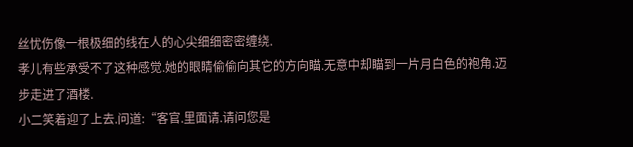丝忧伤像一根极细的线在人的心尖细细密密缠绕.
孝儿有些承受不了这种感觉.她的眼睛偷偷向其它的方向瞄.无意中却瞄到一片月白色的袍角.迈步走进了酒楼.
小二笑着迎了上去.问道:“客官.里面请.请问您是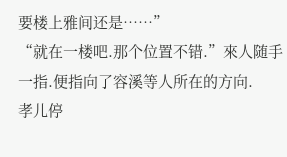要楼上雅间还是……”
“就在一楼吧.那个位置不错.”來人随手一指.便指向了容溪等人所在的方向.
孝儿停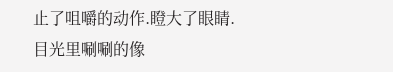止了咀嚼的动作.瞪大了眼睛.目光里唰唰的像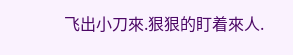飞出小刀來.狠狠的盯着來人.